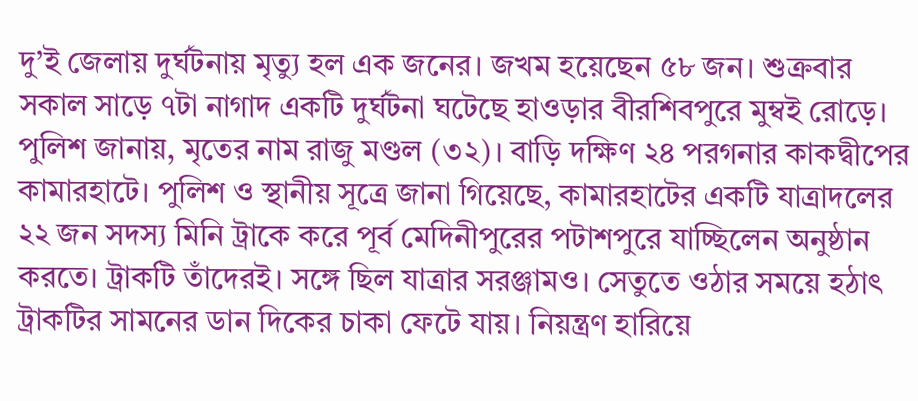দু’ই জেলায় দুর্ঘটনায় মৃত্যু হল এক জনের। জখম হয়েছেন ৫৮ জন। শুক্রবার সকাল সাড়ে ৭টা নাগাদ একটি দুর্ঘটনা ঘটেছে হাওড়ার বীরশিবপুরে মুম্বই রোড়ে। পুলিশ জানায়, মৃতের নাম রাজু মণ্ডল (৩২)। বাড়ি দক্ষিণ ২৪ পরগনার কাকদ্বীপের কামারহাটে। পুলিশ ও স্থানীয় সূত্রে জানা গিয়েছে, কামারহাটের একটি যাত্রাদলের ২২ জন সদস্য মিনি ট্রাকে করে পূর্ব মেদিনীপুরের পটাশপুরে যাচ্ছিলেন অনুষ্ঠান করতে। ট্রাকটি তাঁদেরই। সঙ্গে ছিল যাত্রার সরঞ্জামও। সেতুতে ওঠার সময়ে হঠাৎ ট্রাকটির সামনের ডান দিকের চাকা ফেটে যায়। নিয়ন্ত্রণ হারিয়ে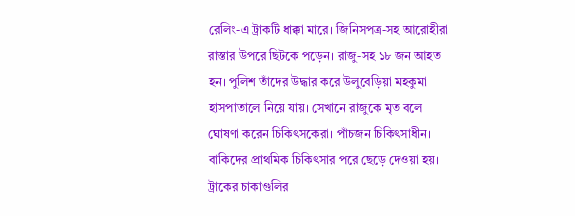রেলিং-এ ট্রাকটি ধাক্কা মারে। জিনিসপত্র-সহ আরোহীরা রাস্তার উপরে ছিটকে পড়েন। রাজু-সহ ১৮ জন আহত হন। পুলিশ তাঁদের উদ্ধার করে উলুবেড়িয়া মহকুমা হাসপাতালে নিয়ে যায়। সেখানে রাজুকে মৃত বলে ঘোষণা করেন চিকিৎসকেরা। পাঁচজন চিকিৎসাধীন। বাকিদের প্রাথমিক চিকিৎসার পরে ছেড়ে দেওয়া হয়। ট্রাকের চাকাগুলির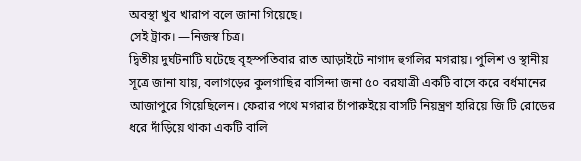অবস্থা খুব খারাপ বলে জানা গিয়েছে।
সেই ট্রাক। —নিজস্ব চিত্র।
দ্বিতীয় দুর্ঘটনাটি ঘটেছে বৃহস্পতিবার রাত আড়াইটে নাগাদ হুগলির মগরায়। পুলিশ ও স্থানীয় সূত্রে জানা যায়, বলাগড়ের কুলগাছির বাসিন্দা জনা ৫০ বরযাত্রী একটি বাসে করে বর্ধমানের আজাপুরে গিয়েছিলেন। ফেরার পথে মগরার চাঁপারুইয়ে বাসটি নিয়ন্ত্রণ হারিয়ে জি টি রোডের ধরে দাঁড়িয়ে থাকা একটি বালি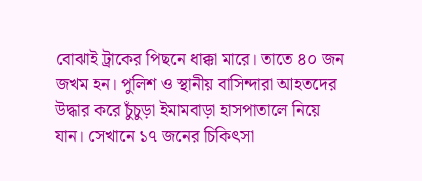বোঝাই ট্রাকের পিছনে ধাক্কা মারে। তাতে ৪০ জন জখম হন। পুলিশ ও স্থানীয় বাসিন্দারা আহতদের উদ্ধার করে চুঁচুড়া ইমামবাড়া হাসপাতালে নিয়ে যান। সেখানে ১৭ জনের চিকিৎসা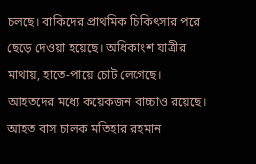চলছে। বাকিদের প্রাথমিক চিকিৎসার পরে ছেড়ে দেওয়া হয়েছে। অধিকাংশ যাত্রীর মাথায়, হাতে-পায়ে চোট লেগেছে। আহতদের মধ্যে কয়েকজন বাচ্চাও রয়েছে।
আহত বাস চালক মতিহার রহমান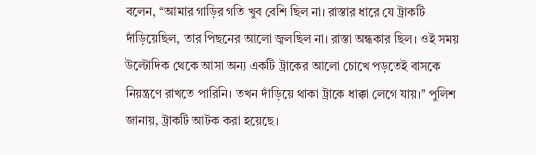বলেন, ‘‘আমার গাড়ির গতি খুব বেশি ছিল না। রাস্তার ধারে যে ট্রাকটি দাঁড়িয়েছিল, তার পিছনের আলো জ্বলছিল না। রাস্তা অন্ধকার ছিল। ওই সময় উল্টোদিক থেকে আসা অন্য একটি ট্রাকের আলো চোখে পড়তেই বাসকে নিয়ন্ত্রণে রাখতে পারিনি। তখন দাঁড়িয়ে থাকা ট্রাকে ধাক্কা লেগে যায়।’’ পুলিশ জানায়, ট্রাকটি আটক করা হয়েছে।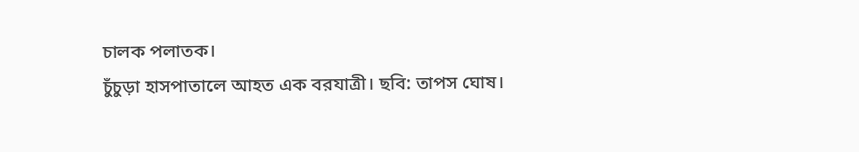চালক পলাতক।
চুঁচুড়া হাসপাতালে আহত এক বরযাত্রী। ছবি: তাপস ঘোষ।